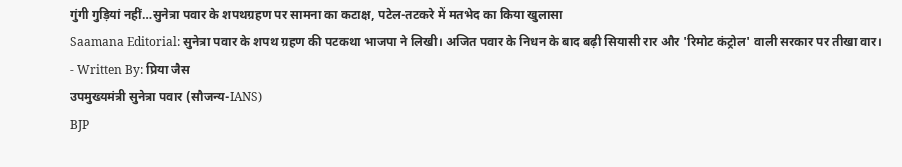गुंगी गुड़ियां नहीं…सुनेत्रा पवार के शपथग्रहण पर सामना का कटाक्ष, पटेल-तटकरे में मतभेद का किया खुलासा
Saamana Editorial: सुनेत्रा पवार के शपथ ग्रहण की पटकथा भाजपा ने लिखी। अजित पवार के निधन के बाद बढ़ी सियासी रार और 'रिमोट कंट्रोल' वाली सरकार पर तीखा वार।
- Written By: प्रिया जैस
उपमुख्यमंत्री सुनेत्रा पवार (सौजन्य-IANS)
BJP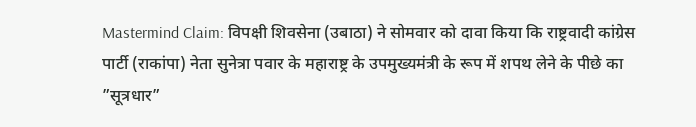Mastermind Claim: विपक्षी शिवसेना (उबाठा) ने सोमवार को दावा किया कि राष्ट्रवादी कांग्रेस पार्टी (राकांपा) नेता सुनेत्रा पवार के महाराष्ट्र के उपमुख्यमंत्री के रूप में शपथ लेने के पीछे का ”सूत्रधार”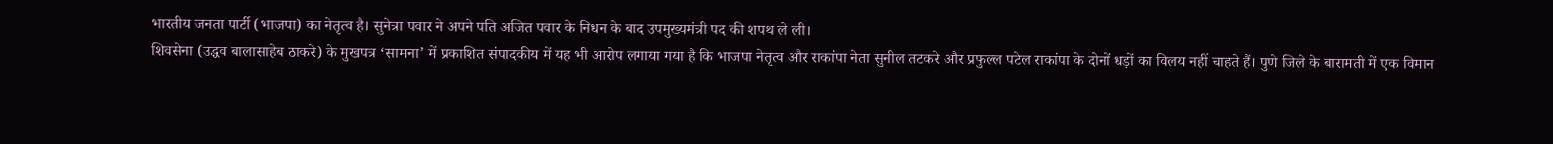भारतीय जनता पार्टी (भाजपा) का नेतृत्व है। सुनेत्रा पवार ने अपने पति अजित पवार के निधन के बाद उपमुख्यमंत्री पद की शपथ ले ली।
शिवसेना (उद्धव बालासाहेब ठाकरे) के मुखपत्र ‘सामना’ में प्रकाशित संपादकीय में यह भी आरोप लगाया गया है कि भाजपा नेतृत्व और राकांपा नेता सुनील तटकरे और प्रफुल्ल पटेल राकांपा के दोनों धड़ों का विलय नहीं चाहते हैं। पुणे जिले के बारामती में एक विमान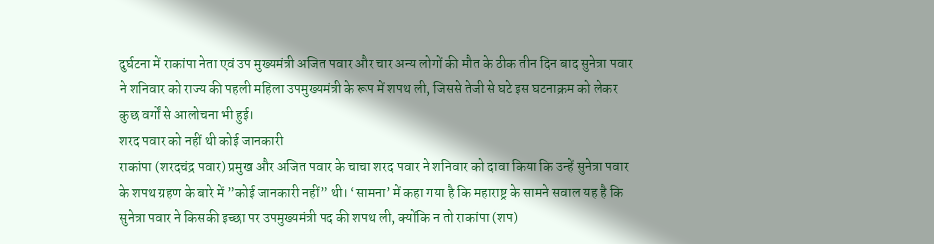दुर्घटना में राकांपा नेता एवं उप मुख्यमंत्री अजित पवार और चार अन्य लोगों की मौत के ठीक तीन दिन बाद सुनेत्रा पवार ने शनिवार को राज्य की पहली महिला उपमुख्यमंत्री के रूप में शपथ ली, जिससे तेजी से घटे इस घटनाक्रम को लेकर कुछ वर्गों से आलोचना भी हुई।
शरद पवार को नहीं थी कोई जानकारी
राकांपा (शरदचंद्र पवार) प्रमुख और अजित पवार के चाचा शरद पवार ने शनिवार को दावा किया कि उन्हें सुनेत्रा पवार के शपथ ग्रहण के बारे में ”कोई जानकारी नहीं” थी। ‘सामना’ में कहा गया है कि महाराष्ट्र के सामने सवाल यह है कि सुनेत्रा पवार ने किसकी इच्छा पर उपमुख्यमंत्री पद की शपथ ली, क्योंकि न तो राकांपा (शप)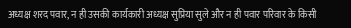अध्यक्ष शरद पवार, न ही उसकी कार्यकारी अध्यक्ष सुप्रिया सुले और न ही पवार परिवार के किसी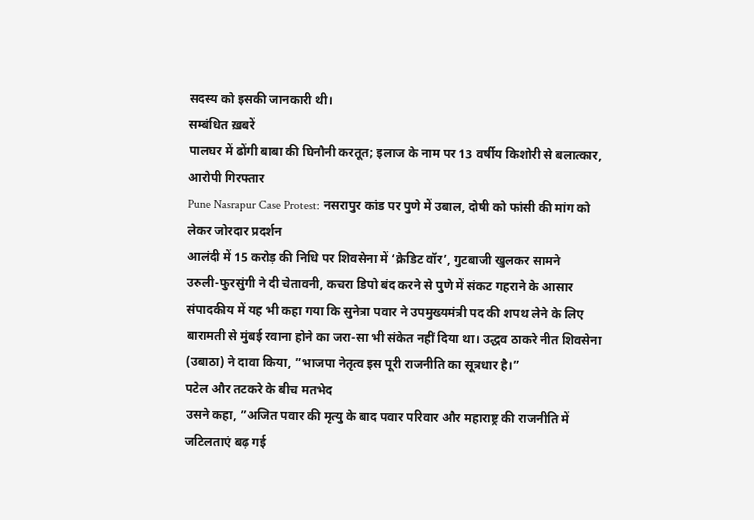सदस्य को इसकी जानकारी थी।
सम्बंधित ख़बरें
पालघर में ढोंगी बाबा की घिनौनी करतूत; इलाज के नाम पर 13 वर्षीय किशोरी से बलात्कार, आरोपी गिरफ्तार
Pune Nasrapur Case Protest: नसरापुर कांड पर पुणे में उबाल, दोषी को फांसी की मांग को लेकर जोरदार प्रदर्शन
आलंदी में 15 करोड़ की निधि पर शिवसेना में ‘क्रेडिट वॉर’, गुटबाजी खुलकर सामने
उरुली-फुरसुंगी ने दी चेतावनी, कचरा डिपो बंद करने से पुणे में संकट गहराने के आसार
संपादकीय में यह भी कहा गया कि सुनेत्रा पवार ने उपमुख्यमंत्री पद की शपथ लेने के लिए बारामती से मुंबई रवाना होने का जरा-सा भी संकेत नहीं दिया था। उद्धव ठाकरे नीत शिवसेना (उबाठा) ने दावा किया, ”भाजपा नेतृत्व इस पूरी राजनीति का सूत्रधार है।”
पटेल और तटकरे के बीच मतभेद
उसने कहा, ”अजित पवार की मृत्यु के बाद पवार परिवार और महाराष्ट्र की राजनीति में जटिलताएं बढ़ गई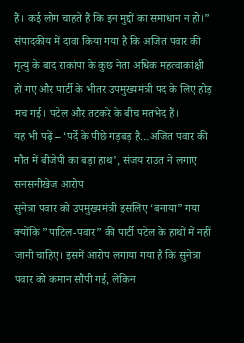हैं। कई लोग चाहते हैं कि इन मुद्दों का समाधान न हो।” संपादकीय में दावा किया गया है कि अजित पवार की मृत्यु के बाद राकांपा के कुछ नेता अधिक महत्वाकांक्षी हो गए और पार्टी के भीतर उपमुख्यमंत्री पद के लिए होड़ मच गई। पटेल और तटकरे के बीच मतभेद हैं।
यह भी पढ़ें – ‘पर्दे के पीछे गड़बड़ है…अजित पवार की मौत में बीजेपी का बड़ा हाथ’, संजय राउत ने लगाए सनसनीखेज आरोप
सुनेत्रा पवार को उपमुख्यमंत्री इसलिए ‘बनाया” गया क्योंकि ”पाटिल-पवार” की पार्टी पटेल के हाथों में नहीं जानी चाहिए। इसमें आरोप लगाया गया है कि सुनेत्रा पवार को कमान सौंपी गई, लेकिन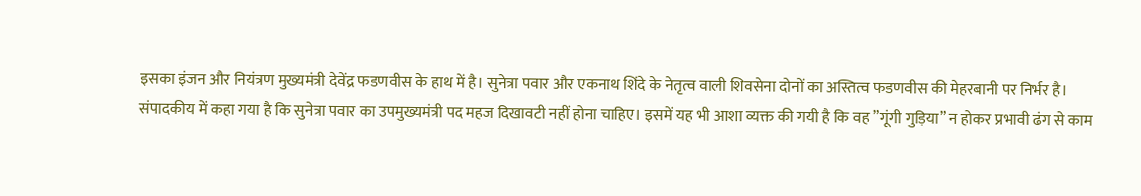इसका इंजन और नियंत्रण मुख्यमंत्री देवेंद्र फडणवीस के हाथ में है। सुनेत्रा पवार और एकनाथ शिंदे के नेतृत्व वाली शिवसेना दोनों का अस्तित्व फडणवीस की मेहरबानी पर निर्भर है।
संपादकीय में कहा गया है कि सुनेत्रा पवार का उपमुख्यमंत्री पद महज दिखावटी नहीं होना चाहिए। इसमें यह भी आशा व्यक्त की गयी है कि वह ”गूंगी गुड़िया” न होकर प्रभावी ढंग से काम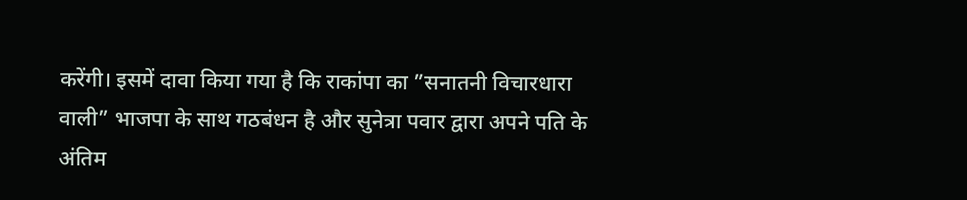करेंगी। इसमें दावा किया गया है कि राकांपा का ”सनातनी विचारधारा वाली” भाजपा के साथ गठबंधन है और सुनेत्रा पवार द्वारा अपने पति के अंतिम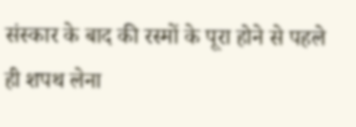संस्कार के बाद की रस्मों के पूरा होने से पहले ही शपथ लेना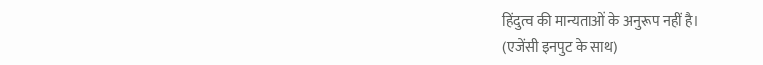हिंदुत्व की मान्यताओं के अनुरूप नहीं है।
(एजेंसी इनपुट के साथ)